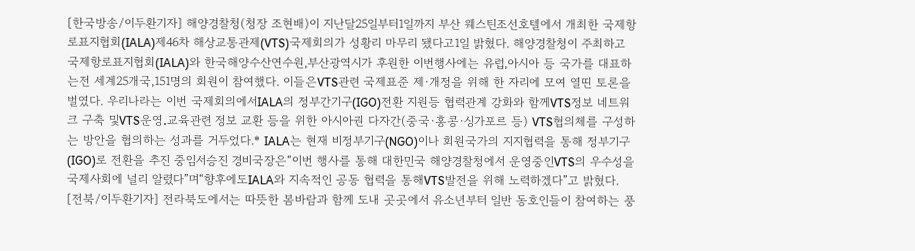[한국방송/이두환기자] 해양경찰청(청장 조현배)이 지난달25일부터1일까지 부산 웨스틴조선호텔에서 개최한 국제항로표지협회(IALA)제46차 해상교통관제(VTS)국제회의가 성황리 마무리 됐다고1일 밝혔다. 해양경찰청이 주최하고 국제항로표지협회(IALA)와 한국해양수산연수원,부산광역시가 후원한 이번행사에는 유럽,아시아 등 국가를 대표하는전 세계25개국,151명의 회원이 참여했다. 이들은VTS관련 국제표준 제·개정을 위해 한 자리에 모여 열띤 토론을 벌였다. 우리나라는 이번 국제회의에서IALA의 정부간기구(IGO)전환 지원등 협력관계 강화와 함께VTS정보 네트워크 구축 및VTS운영․교육관련 정보 교환 등을 위한 아시아권 다자간(중국·홍콩·싱가포르 등) VTS협의체를 구성하는 방안을 협의하는 성과를 거두었다.* IALA는 현재 비정부기구(NGO)이나 회원국가의 지지협력을 통해 정부기구(IGO)로 전환을 추진 중임서승진 경비국장은“이번 행사를 통해 대한민국 해양경찰청에서 운영중인VTS의 우수성을 국제사회에 널리 알렸다”며“향후에도IALA와 지속적인 공동 협력을 통해VTS발전을 위해 노력하겠다”고 밝혔다.
[전북/이두환기자] 전라북도에서는 따뜻한 봄바람과 함께 도내 곳곳에서 유소년부터 일반 동호인들이 참여하는 풍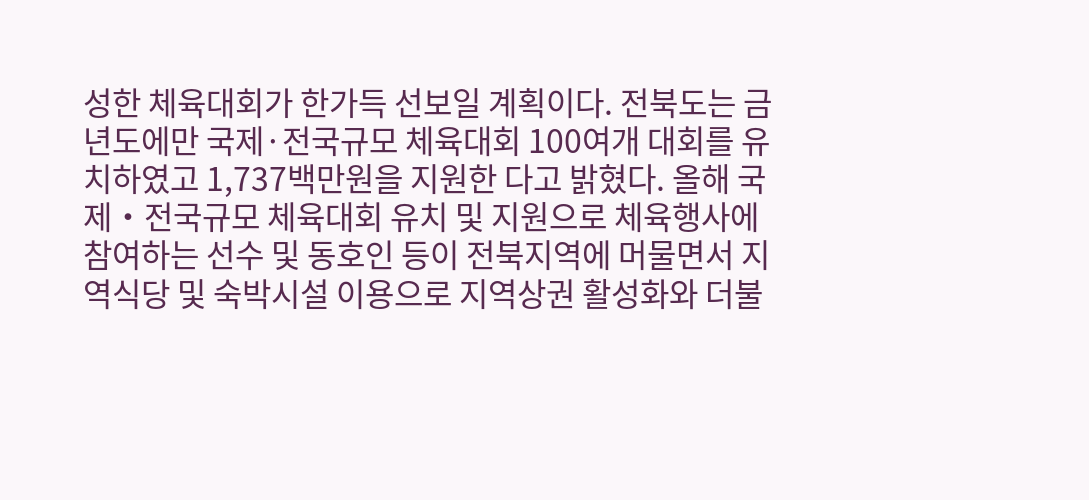성한 체육대회가 한가득 선보일 계획이다. 전북도는 금년도에만 국제·전국규모 체육대회 100여개 대회를 유치하였고 1,737백만원을 지원한 다고 밝혔다. 올해 국제・전국규모 체육대회 유치 및 지원으로 체육행사에 참여하는 선수 및 동호인 등이 전북지역에 머물면서 지 역식당 및 숙박시설 이용으로 지역상권 활성화와 더불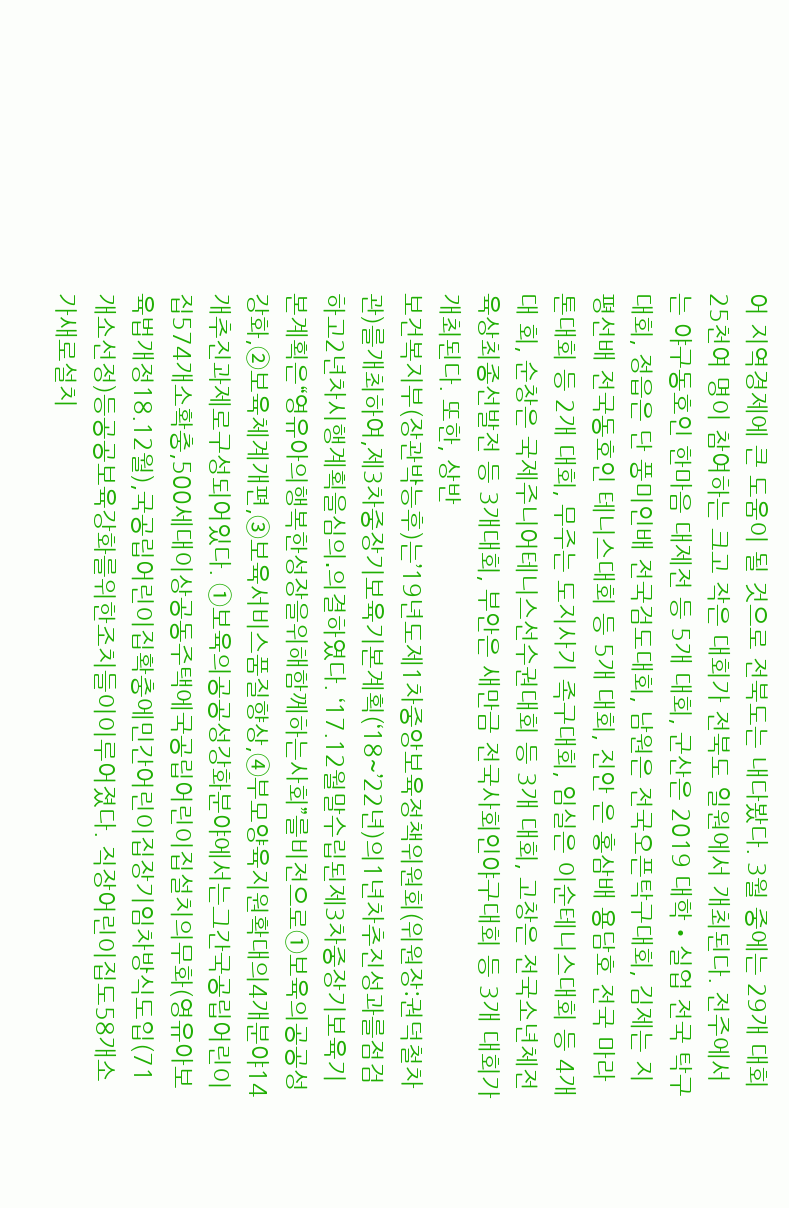어 지역경제에 큰 도움이 될 것으로 전북도는 내다봤다. 3월 중에는 29개 대회 25천여 명이 참여하는 크고 작은 대회가 전북도 일원에서 개최된다. 전주에서는 야구동호인 한마음 대제전 등 5개 대회, 군산은 2019 대학・실업 전국 탁구대회, 정읍은 단 풍미인배 전국검도대회, 남원은 전국오픈탁구대회, 김제는 지평선배 전국동호인 테니스대회 등 5개 대회, 진안 은 홍삼배 용담호 전국 마라톤대회 등 2개 대회, 무주는 도지사기 족구대회, 임실은 이순테니스대회 등 4개 대 회, 순창은 국제주니어테니스선수권대회 등 3개 대회, 고창은 전국소년체전 육상최종선발전 등 3개대회, 부안은 새만금 전국사회인야구대회 등 3개 대회가 개최된다. 또한, 상반
보건복지부(장관박능후)는’19년도제1차중앙보육정책위원회(위원장:권덕철차관)를개최하여,제3차중장기보육기본계획(‘18~’22년)의1년차추진성과를점검하고2년차시행계획을심의․의결하였다. ‘17.12월말수립된제3차중장기보육기본계획은“영유아의행복한성장을위해함께하는사회”를비전으로①보육의공공성강화,②보육체계개편,③보육서비스품질향상,④부모양육지원확대의4개분야14개추진과제로구성되어있다. ①보육의공공성강화분야에서는그간국공립어린이집574개소확충,500세대이상공동주택에국공립어린이집설치의무화(영유아보육법개정18.12월),국공립어린이집확충에민간어린이집장기임차방식도입(71개소선정)등공공보육강화를위한조치들이이루어졌다. 직장어린이집도58개소가새로설치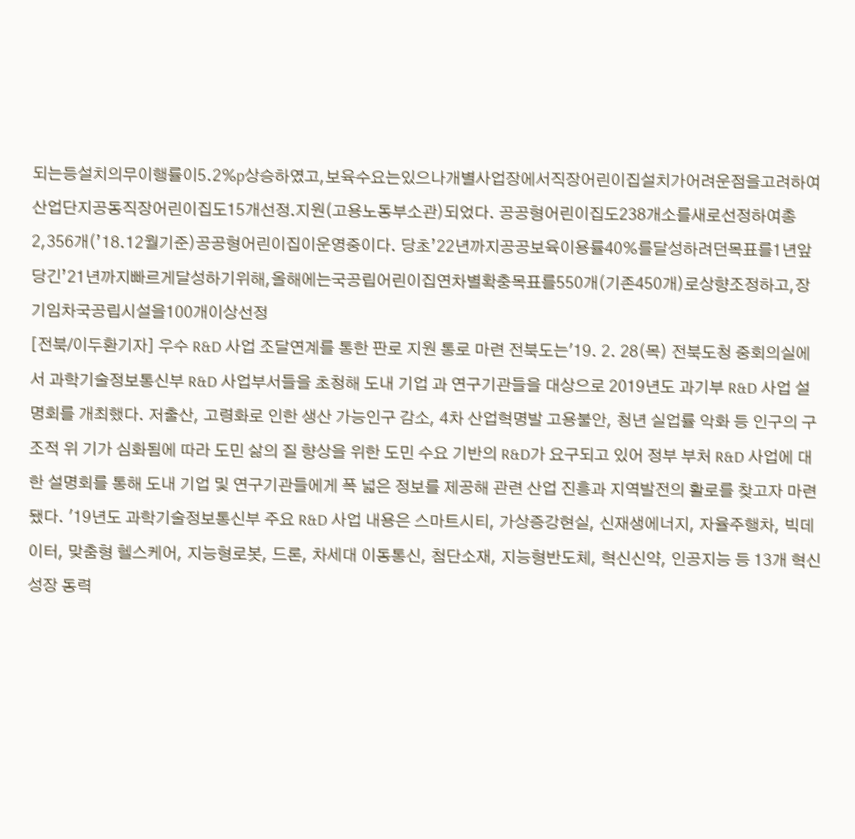되는등설치의무이행률이5.2%p상승하였고,보육수요는있으나개별사업장에서직장어린이집설치가어려운점을고려하여산업단지공동직장어린이집도15개선정․지원(고용노동부소관)되었다. 공공형어린이집도238개소를새로선정하여총2,356개(’18.12월기준)공공형어린이집이운영중이다. 당초’22년까지공공보육이용률40%를달성하려던목표를1년앞당긴’21년까지빠르게달성하기위해,올해에는국공립어린이집연차별확충목표를550개(기존450개)로상향조정하고,장기임차국공립시설을100개이상선정
[전북/이두환기자] 우수 R&D 사업 조달연계를 통한 판로 지원 통로 마련 전북도는′19. 2. 28(목) 전북도청 중회의실에서 과학기술정보통신부 R&D 사업부서들을 초청해 도내 기업 과 연구기관들을 대상으로 2019년도 과기부 R&D 사업 설명회를 개최했다. 저출산, 고령화로 인한 생산 가능인구 감소, 4차 산업혁명발 고용불안, 청년 실업률 악화 등 인구의 구조적 위 기가 심화됨에 따라 도민 삶의 질 향상을 위한 도민 수요 기반의 R&D가 요구되고 있어 정부 부처 R&D 사업에 대한 설명회를 통해 도내 기업 및 연구기관들에게 폭 넓은 정보를 제공해 관련 산업 진흥과 지역발전의 활로를 찾고자 마련됐다. ′19년도 과학기술정보통신부 주요 R&D 사업 내용은 스마트시티, 가상증강현실, 신재생에너지, 자율주행차, 빅데이터, 맞춤형 헬스케어, 지능형로봇, 드론, 차세대 이동통신, 첨단소재, 지능형반도체, 혁신신약, 인공지능 등 13개 혁신성장 동력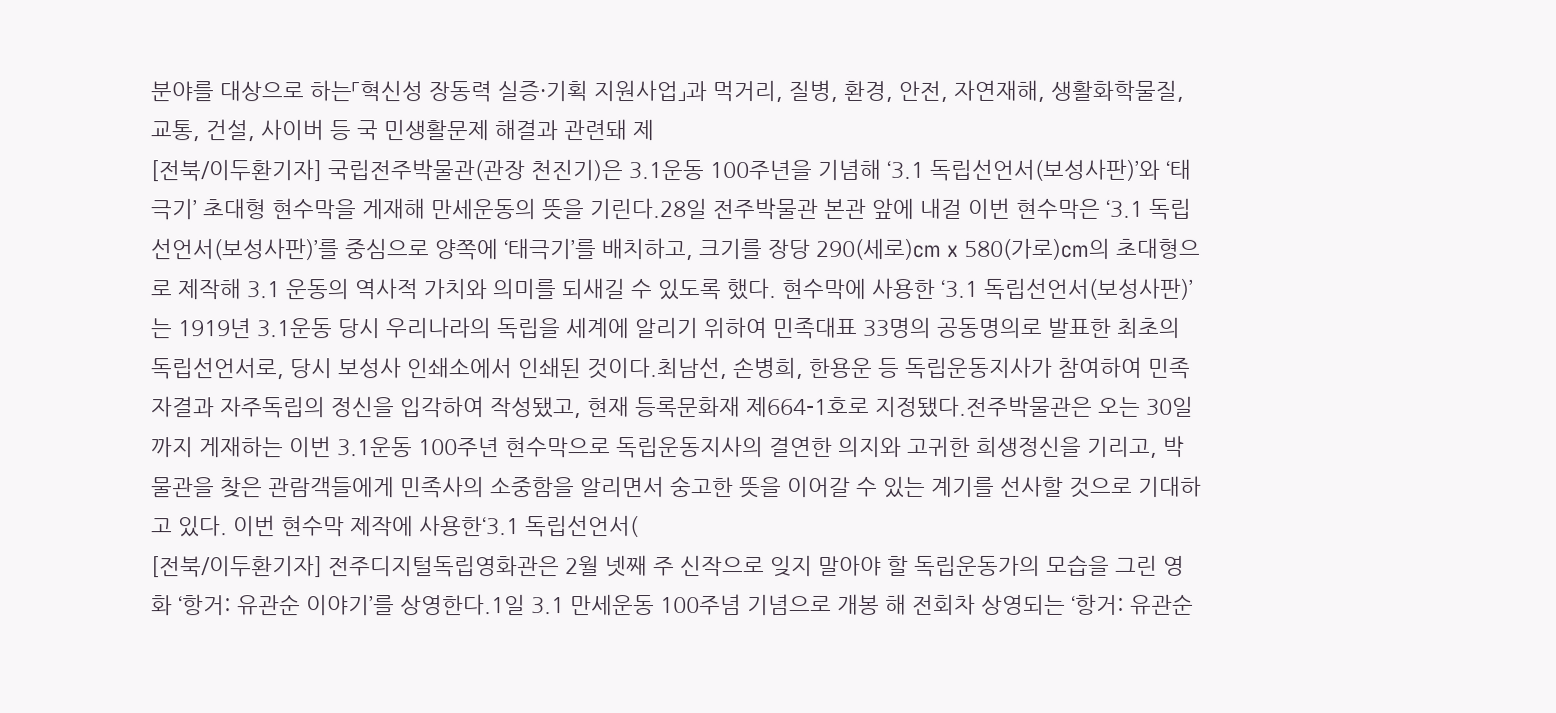분야를 대상으로 하는「혁신성 장동력 실증·기획 지원사업」과 먹거리, 질병, 환경, 안전, 자연재해, 생활화학물질, 교통, 건설, 사이버 등 국 민생활문제 해결과 관련돼 제
[전북/이두환기자] 국립전주박물관(관장 천진기)은 3.1운동 100주년을 기념해 ‘3.1 독립선언서(보성사판)’와 ‘태극기’ 초대형 현수막을 게재해 만세운동의 뜻을 기린다.28일 전주박물관 본관 앞에 내걸 이번 현수막은 ‘3.1 독립선언서(보성사판)’를 중심으로 양쪽에 ‘태극기’를 배치하고, 크기를 장당 290(세로)cm x 580(가로)cm의 초대형으로 제작해 3.1 운동의 역사적 가치와 의미를 되새길 수 있도록 했다. 현수막에 사용한 ‘3.1 독립선언서(보성사판)’는 1919년 3.1운동 당시 우리나라의 독립을 세계에 알리기 위하여 민족대표 33명의 공동명의로 발표한 최초의 독립선언서로, 당시 보성사 인쇄소에서 인쇄된 것이다.최남선, 손병희, 한용운 등 독립운동지사가 참여하여 민족자결과 자주독립의 정신을 입각하여 작성됐고, 현재 등록문화재 제664-1호로 지정됐다.전주박물관은 오는 30일까지 게재하는 이번 3.1운동 100주년 현수막으로 독립운동지사의 결연한 의지와 고귀한 희생정신을 기리고, 박물관을 찾은 관람객들에게 민족사의 소중함을 알리면서 숭고한 뜻을 이어갈 수 있는 계기를 선사할 것으로 기대하고 있다. 이번 현수막 제작에 사용한‘3.1 독립선언서(
[전북/이두환기자] 전주디지털독립영화관은 2월 넷째 주 신작으로 잊지 말아야 할 독립운동가의 모습을 그린 영화 ‘항거: 유관순 이야기’를 상영한다.1일 3.1 만세운동 100주념 기념으로 개봉 해 전회차 상영되는 ‘항거: 유관순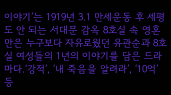이야기’는 1919년 3.1 만세운동 후 세평도 안 되는 서대문 감옥 8호실 속 영혼만은 누구보다 자유로웠던 유관순과 8호실 여성들의 1년의 이야기를 담은 드라마다.‘강적’, ‘내 죽음을 알려라’, ‘10억’ 등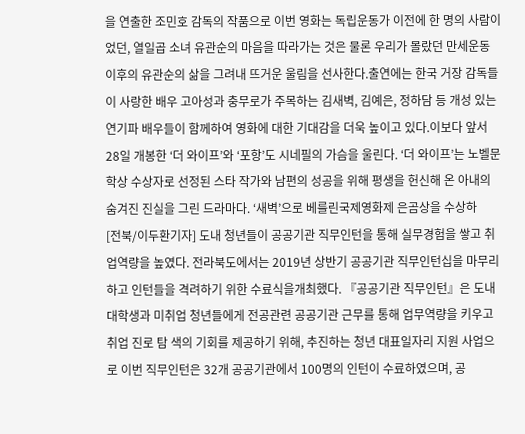을 연출한 조민호 감독의 작품으로 이번 영화는 독립운동가 이전에 한 명의 사람이었던, 열일곱 소녀 유관순의 마음을 따라가는 것은 물론 우리가 몰랐던 만세운동 이후의 유관순의 삶을 그려내 뜨거운 울림을 선사한다.출연에는 한국 거장 감독들이 사랑한 배우 고아성과 충무로가 주목하는 김새벽, 김예은, 정하담 등 개성 있는 연기파 배우들이 함께하여 영화에 대한 기대감을 더욱 높이고 있다.이보다 앞서 28일 개봉한 ‘더 와이프’와 ‘포항’도 시네필의 가슴을 울린다. ‘더 와이프’는 노벨문학상 수상자로 선정된 스타 작가와 남편의 성공을 위해 평생을 헌신해 온 아내의 숨겨진 진실을 그린 드라마다. ‘새벽’으로 베를린국제영화제 은곰상을 수상하
[전북/이두환기자] 도내 청년들이 공공기관 직무인턴을 통해 실무경험을 쌓고 취업역량을 높였다. 전라북도에서는 2019년 상반기 공공기관 직무인턴십을 마무리하고 인턴들을 격려하기 위한 수료식을개최했다. 『공공기관 직무인턴』은 도내 대학생과 미취업 청년들에게 전공관련 공공기관 근무를 통해 업무역량을 키우고 취업 진로 탐 색의 기회를 제공하기 위해, 추진하는 청년 대표일자리 지원 사업으로 이번 직무인턴은 32개 공공기관에서 100명의 인턴이 수료하였으며, 공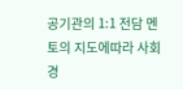공기관의 1:1 전담 멘토의 지도에따라 사회경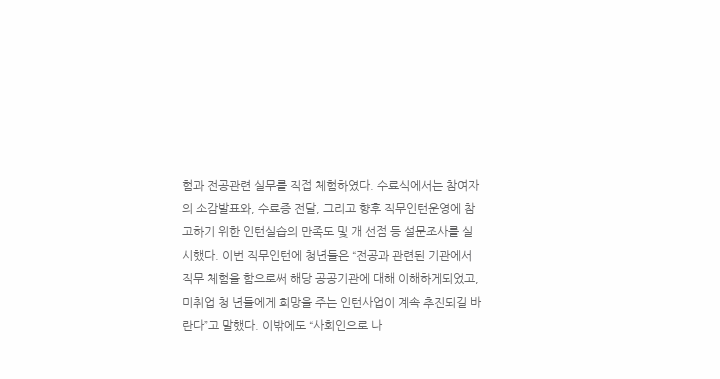험과 전공관련 실무를 직접 체험하였다. 수료식에서는 참여자의 소감발표와, 수료증 전달, 그리고 향후 직무인턴운영에 참고하기 위한 인턴실습의 만족도 및 개 선점 등 설문조사를 실시했다. 이번 직무인턴에 청년들은 “전공과 관련된 기관에서 직무 체험을 함으로써 해당 공공기관에 대해 이해하게되었고, 미취업 청 년들에게 희망을 주는 인턴사업이 계속 추진되길 바란다”고 말했다. 이밖에도 “사회인으로 나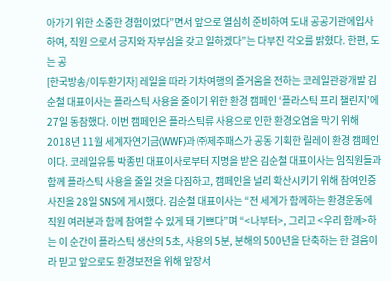아가기 위한 소중한 경험이었다”면서 앞으로 열심히 준비하여 도내 공공기관에입사하여, 직원 으로서 긍지와 자부심을 갖고 일하겠다”는 다부진 각오를 밝혔다. 한편, 도는 공
[한국방송/이두환기자] 레일을 따라 기차여행의 즐거움을 전하는 코레일관광개발 김순철 대표이사는 플라스틱 사용을 줄이기 위한 환경 캠페인 ‘플라스틱 프리 챌린지’에 27일 동참했다. 이번 캠페인은 플라스틱류 사용으로 인한 환경오염을 막기 위해 2018년 11월 세계자연기금(WWF)과 ㈜제주패스가 공동 기획한 릴레이 환경 캠페인이다. 코레일유통 박종빈 대표이사로부터 지명을 받은 김순철 대표이사는 임직원들과 함께 플라스틱 사용을 줄일 것을 다짐하고, 캠페인을 널리 확산시키기 위해 참여인증 사진을 28일 SNS에 게시했다. 김순철 대표이사는 “전 세계가 함께하는 환경운동에 직원 여러분과 함께 참여할 수 있게 돼 기쁘다”며 “<나부터>, 그리고 <우리 함께>하는 이 순간이 플라스틱 생산의 5초, 사용의 5분, 분해의 500년을 단축하는 한 걸음이라 믿고 앞으로도 환경보전을 위해 앞장서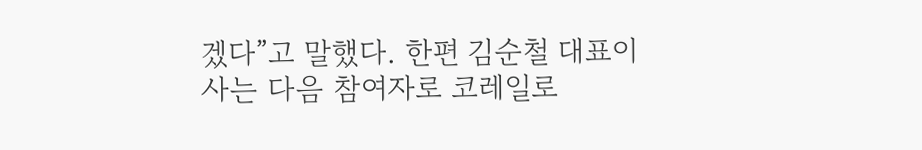겠다”고 말했다. 한편 김순철 대표이사는 다음 참여자로 코레일로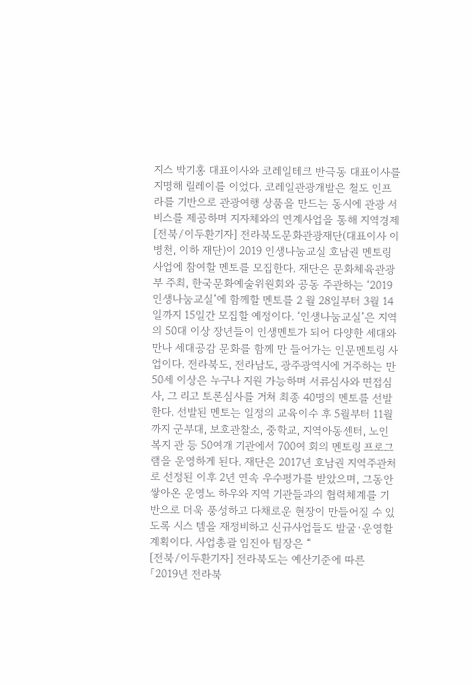지스 박기홍 대표이사와 코레일테크 반극동 대표이사를 지명해 릴레이를 이었다. 코레일관광개발은 철도 인프라를 기반으로 관광여행 상품을 만드는 동시에 관광 서비스를 제공하며 지자체와의 연계사업을 통해 지역경제
[전북/이두환기자] 전라북도문화관광재단(대표이사 이병천, 이하 재단)이 2019 인생나눔교실 호남권 멘토링 사업에 참여할 멘토를 모집한다. 재단은 문화체육관광부 주최, 한국문화예술위원회와 공동 주관하는 ‘2019 인생나눔교실’에 함께할 멘토를 2 월 28일부터 3월 14일까지 15일간 모집할 예정이다. ‘인생나눔교실’은 지역의 50대 이상 장년들이 인생멘토가 되어 다양한 세대와 만나 세대공감 문화를 함께 만 들어가는 인문멘토링 사업이다. 전라북도, 전라남도, 광주광역시에 거주하는 만 50세 이상은 누구나 지원 가능하며 서류심사와 면접심사, 그 리고 토론심사를 거쳐 최종 40명의 멘토를 선발한다. 선발된 멘토는 일정의 교육이수 후 5월부터 11월까지 군부대, 보호관찰소, 중학교, 지역아동센터, 노인복지 관 등 50여개 기관에서 700여 회의 멘토링 프로그램을 운영하게 된다. 재단은 2017년 호남권 지역주관처로 선정된 이후 2년 연속 우수평가를 받았으며, 그동안 쌓아온 운영노 하우와 지역 기관들과의 협력체계를 기반으로 더욱 풍성하고 다채로운 현장이 만들어질 수 있도록 시스 템을 재정비하고 신규사업들도 발굴·운영할 계획이다. 사업총괄 임진아 팀장은 “
[전북/이두환기자] 전라북도는 예산기준에 따른 「2019년 전라북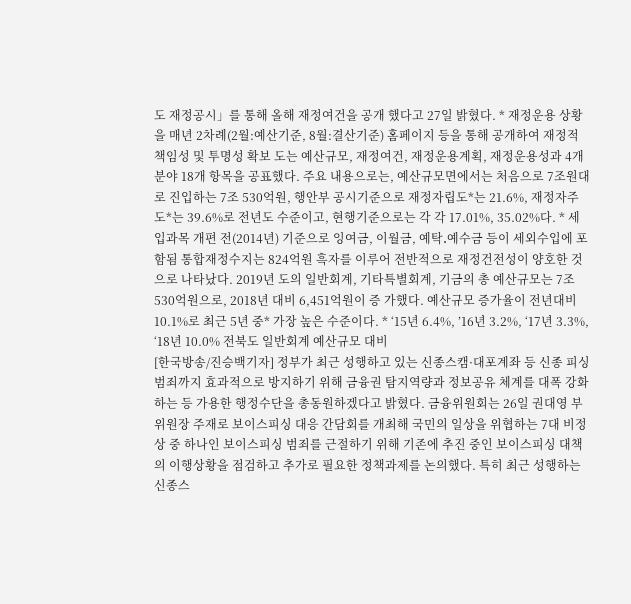도 재정공시」를 통해 올해 재정여건을 공개 했다고 27일 밝혔다. * 재정운용 상황을 매년 2차례(2월:예산기준, 8월:결산기준) 홈페이지 등을 통해 공개하여 재정적 책임성 및 투명성 확보 도는 예산규모, 재정여건, 재정운용계획, 재정운용성과 4개 분야 18개 항목을 공표했다. 주요 내용으로는, 예산규모면에서는 처음으로 7조원대로 진입하는 7조 530억원, 행안부 공시기준으로 재정자립도*는 21.6%, 재정자주도*는 39.6%로 전년도 수준이고, 현행기준으로는 각 각 17.01%, 35.02%다. * 세입과목 개편 전(2014년) 기준으로 잉여금, 이월금, 예탁․예수금 등이 세외수입에 포함됨 통합재정수지는 824억원 흑자를 이루어 전반적으로 재정건전성이 양호한 것으로 나타났다. 2019년 도의 일반회계, 기타특별회계, 기금의 총 예산규모는 7조 530억원으로, 2018년 대비 6,451억원이 증 가했다. 예산규모 증가율이 전년대비 10.1%로 최근 5년 중* 가장 높은 수준이다. * ‘15년 6.4%, ’16년 3.2%, ‘17년 3.3%, ‘18년 10.0% 전북도 일반회계 예산규모 대비
[한국방송/진승백기자] 정부가 최근 성행하고 있는 신종스캠·대포계좌 등 신종 피싱범죄까지 효과적으로 방지하기 위해 금융권 탐지역량과 정보공유 체계를 대폭 강화하는 등 가용한 행정수단을 총동원하겠다고 밝혔다. 금융위원회는 26일 권대영 부위원장 주재로 보이스피싱 대응 간담회를 개최해 국민의 일상을 위협하는 7대 비정상 중 하나인 보이스피싱 범죄를 근절하기 위해 기존에 추진 중인 보이스피싱 대책의 이행상황을 점검하고 추가로 필요한 정책과제를 논의했다. 특히 최근 성행하는 신종스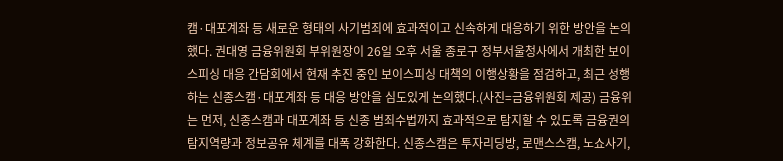캠·대포계좌 등 새로운 형태의 사기범죄에 효과적이고 신속하게 대응하기 위한 방안을 논의했다. 권대영 금융위원회 부위원장이 26일 오후 서울 종로구 정부서울청사에서 개최한 보이스피싱 대응 간담회에서 현재 추진 중인 보이스피싱 대책의 이행상황을 점검하고, 최근 성행하는 신종스캠·대포계좌 등 대응 방안을 심도있게 논의했다.(사진=금융위원회 제공) 금융위는 먼저, 신종스캠과 대포계좌 등 신종 범죄수법까지 효과적으로 탐지할 수 있도록 금융권의 탐지역량과 정보공유 체계를 대폭 강화한다. 신종스캠은 투자리딩방, 로맨스스캠, 노쇼사기,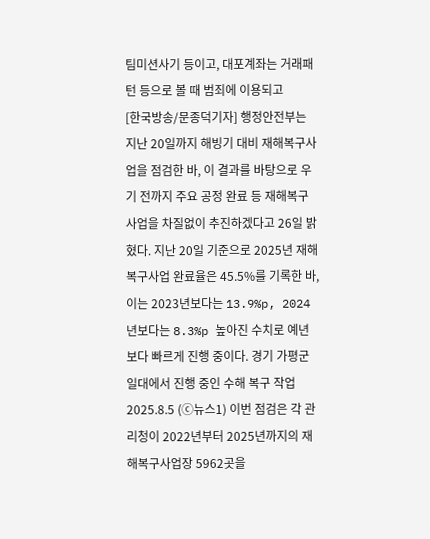팀미션사기 등이고, 대포계좌는 거래패턴 등으로 볼 때 범죄에 이용되고
[한국방송/문종덕기자] 행정안전부는 지난 20일까지 해빙기 대비 재해복구사업을 점검한 바, 이 결과를 바탕으로 우기 전까지 주요 공정 완료 등 재해복구사업을 차질없이 추진하겠다고 26일 밝혔다. 지난 20일 기준으로 2025년 재해복구사업 완료율은 45.5%를 기록한 바, 이는 2023년보다는 13.9%p, 2024년보다는 8.3%p 높아진 수치로 예년보다 빠르게 진행 중이다. 경기 가평군 일대에서 진행 중인 수해 복구 작업 2025.8.5 (ⓒ뉴스1) 이번 점검은 각 관리청이 2022년부터 2025년까지의 재해복구사업장 5962곳을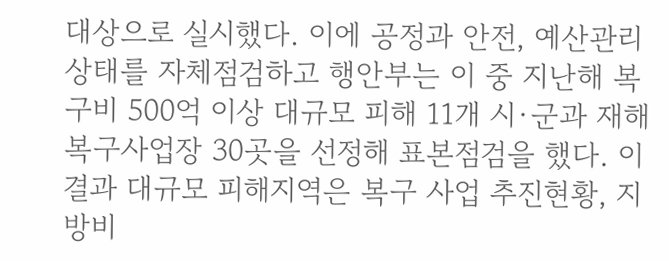대상으로 실시했다. 이에 공정과 안전, 예산관리 상태를 자체점검하고 행안부는 이 중 지난해 복구비 500억 이상 대규모 피해 11개 시·군과 재해복구사업장 30곳을 선정해 표본점검을 했다. 이 결과 대규모 피해지역은 복구 사업 추진현황, 지방비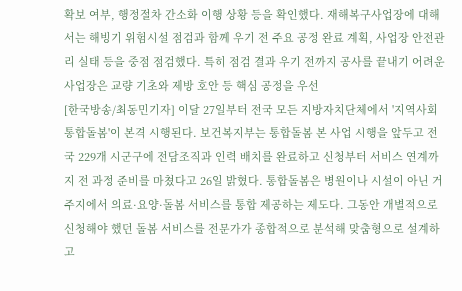확보 여부, 행정절차 간소화 이행 상황 등을 확인했다. 재해복구사업장에 대해서는 해빙기 위험시설 점검과 함께 우기 전 주요 공정 완료 계획, 사업장 안전관리 실태 등을 중점 점검했다. 특히 점검 결과 우기 전까지 공사를 끝내기 어려운 사업장은 교량 기초와 제방 호안 등 핵심 공정을 우선
[한국방송/최동민기자] 이달 27일부터 전국 모든 지방자치단체에서 '지역사회 통합돌봄'이 본격 시행된다. 보건복지부는 통합돌봄 본 사업 시행을 앞두고 전국 229개 시군구에 전담조직과 인력 배치를 완료하고 신청부터 서비스 연계까지 전 과정 준비를 마쳤다고 26일 밝혔다. 통합돌봄은 병원이나 시설이 아닌 거주지에서 의료·요양·돌봄 서비스를 통합 제공하는 제도다. 그동안 개별적으로 신청해야 했던 돌봄 서비스를 전문가가 종합적으로 분석해 맞춤형으로 설계하고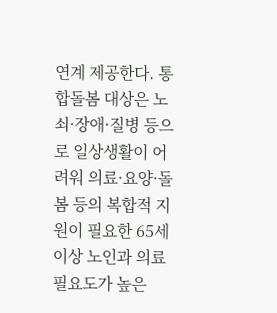연계 제공한다. 통합돌봄 대상은 노쇠·장애·질병 등으로 일상생활이 어려워 의료·요양·돌봄 등의 복합적 지원이 필요한 65세 이상 노인과 의료 필요도가 높은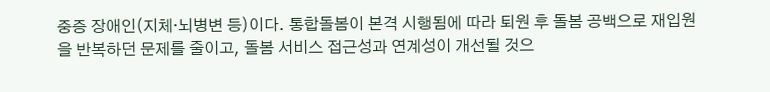중증 장애인(지체·뇌병변 등)이다. 통합돌봄이 본격 시행됨에 따라 퇴원 후 돌봄 공백으로 재입원을 반복하던 문제를 줄이고, 돌봄 서비스 접근성과 연계성이 개선될 것으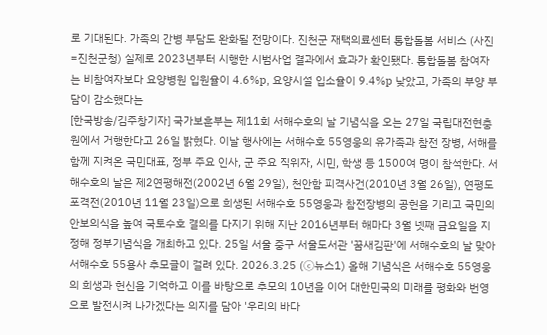로 기대된다. 가족의 간병 부담도 완화될 전망이다. 진천군 재택의료센터 통합돌봄 서비스 (사진=진천군청) 실제로 2023년부터 시행한 시범사업 결과에서 효과가 확인됐다. 통합돌봄 참여자는 비참여자보다 요양병원 입원율이 4.6%p, 요양시설 입소율이 9.4%p 낮았고, 가족의 부양 부담이 감소했다는
[한국방송/김주창기자] 국가보훈부는 제11회 서해수호의 날 기념식을 오는 27일 국립대전현충원에서 거행한다고 26일 밝혔다. 이날 행사에는 서해수호 55영웅의 유가족과 참전 장병, 서해를 함께 지켜온 국민대표, 정부 주요 인사, 군 주요 직위자, 시민, 학생 등 1500여 명이 참석한다. 서해수호의 날은 제2연평해전(2002년 6월 29일), 천안함 피격사건(2010년 3월 26일), 연평도 포격전(2010년 11월 23일)으로 희생된 서해수호 55영웅과 참전장병의 공헌을 기리고 국민의 안보의식을 높여 국토수호 결의를 다지기 위해 지난 2016년부터 해마다 3월 넷째 금요일을 지정해 정부기념식을 개최하고 있다. 25일 서울 중구 서울도서관 '꿈새김판'에 서해수호의 날 맞아 서해수호 55용사 추모글이 걸려 있다. 2026.3.25 (ⓒ뉴스1) 올해 기념식은 서해수호 55영웅의 희생과 헌신을 기억하고 이를 바탕으로 추모의 10년을 이어 대한민국의 미래를 평화와 번영으로 발전시켜 나가겠다는 의지를 담아 '우리의 바다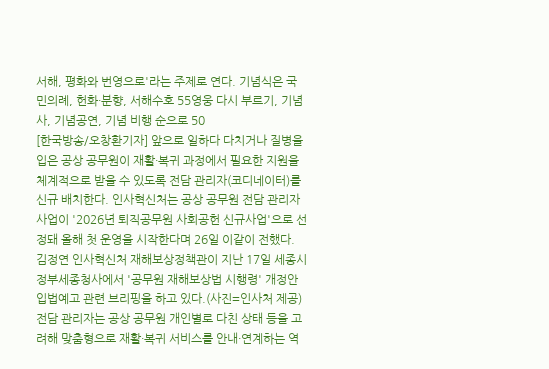서해, 평화와 번영으로'라는 주제로 연다. 기념식은 국민의례, 헌화·분향, 서해수호 55영웅 다시 부르기, 기념사, 기념공연, 기념 비행 순으로 50
[한국방송/오창환기자] 앞으로 일하다 다치거나 질병을 입은 공상 공무원이 재활·복귀 과정에서 필요한 지원을 체계적으로 받을 수 있도록 전담 관리자(코디네이터)를 신규 배치한다. 인사혁신처는 공상 공무원 전담 관리자 사업이 '2026년 퇴직공무원 사회공헌 신규사업'으로 선정돼 올해 첫 운영을 시작한다며 26일 이같이 전했다. 김정연 인사혁신처 재해보상정책관이 지난 17일 세종시 정부세종청사에서 '공무원 재해보상법 시행령' 개정안 입법예고 관련 브리핑을 하고 있다.(사진=인사처 제공) 전담 관리자는 공상 공무원 개인별로 다친 상태 등을 고려해 맞춤형으로 재활·복귀 서비스를 안내·연계하는 역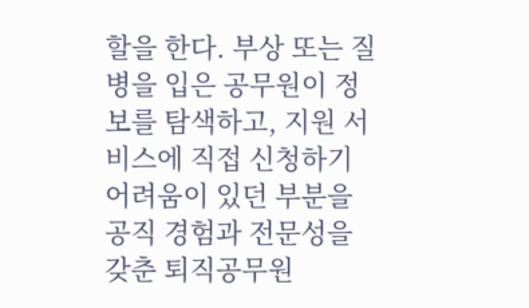할을 한다. 부상 또는 질병을 입은 공무원이 정보를 탐색하고, 지원 서비스에 직접 신청하기 어려움이 있던 부분을 공직 경험과 전문성을 갖춘 퇴직공무원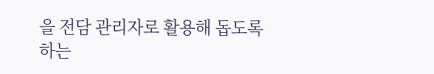을 전담 관리자로 활용해 돕도록 하는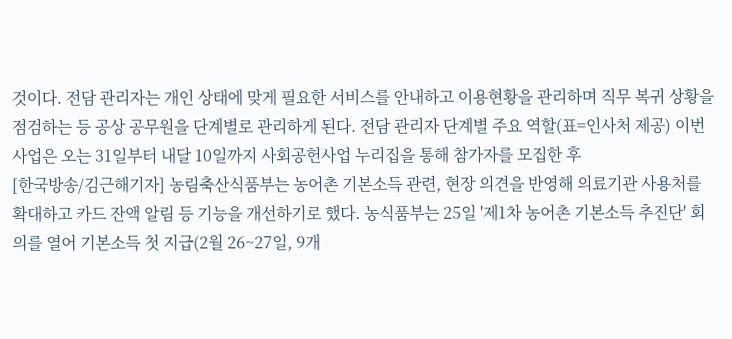것이다. 전담 관리자는 개인 상태에 맞게 필요한 서비스를 안내하고 이용현황을 관리하며 직무 복귀 상황을 점검하는 등 공상 공무원을 단계별로 관리하게 된다. 전담 관리자 단계별 주요 역할(표=인사처 제공) 이번 사업은 오는 31일부터 내달 10일까지 사회공헌사업 누리집을 통해 참가자를 모집한 후
[한국방송/김근해기자] 농림축산식품부는 농어촌 기본소득 관련, 현장 의견을 반영해 의료기관 사용처를 확대하고 카드 잔액 알림 등 기능을 개선하기로 했다. 농식품부는 25일 '제1차 농어촌 기본소득 추진단' 회의를 열어 기본소득 첫 지급(2월 26~27일, 9개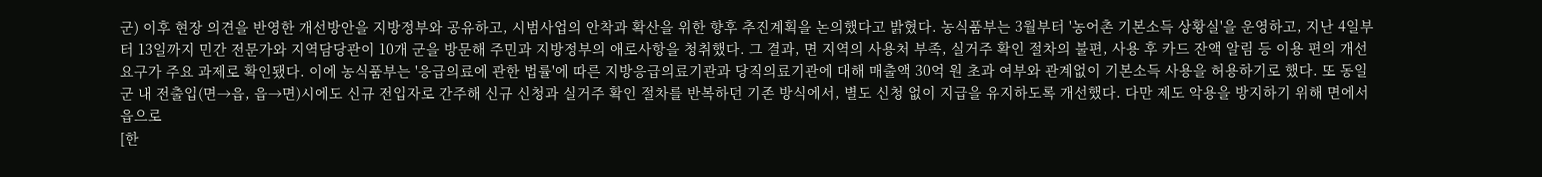군) 이후 현장 의견을 반영한 개선방안을 지방정부와 공유하고, 시범사업의 안착과 확산을 위한 향후 추진계획을 논의했다고 밝혔다. 농식품부는 3월부터 '농어촌 기본소득 상황실'을 운영하고, 지난 4일부터 13일까지 민간 전문가와 지역담당관이 10개 군을 방문해 주민과 지방정부의 애로사항을 청취했다. 그 결과, 면 지역의 사용처 부족, 실거주 확인 절차의 불편, 사용 후 카드 잔액 알림 등 이용 편의 개선 요구가 주요 과제로 확인됐다. 이에 농식품부는 '응급의료에 관한 법률'에 따른 지방응급의료기관과 당직의료기관에 대해 매출액 30억 원 초과 여부와 관계없이 기본소득 사용을 허용하기로 했다. 또 동일 군 내 전출입(면→읍, 읍→면)시에도 신규 전입자로 간주해 신규 신청과 실거주 확인 절차를 반복하던 기존 방식에서, 별도 신청 없이 지급을 유지하도록 개선했다. 다만 제도 악용을 방지하기 위해 면에서 읍으로
[한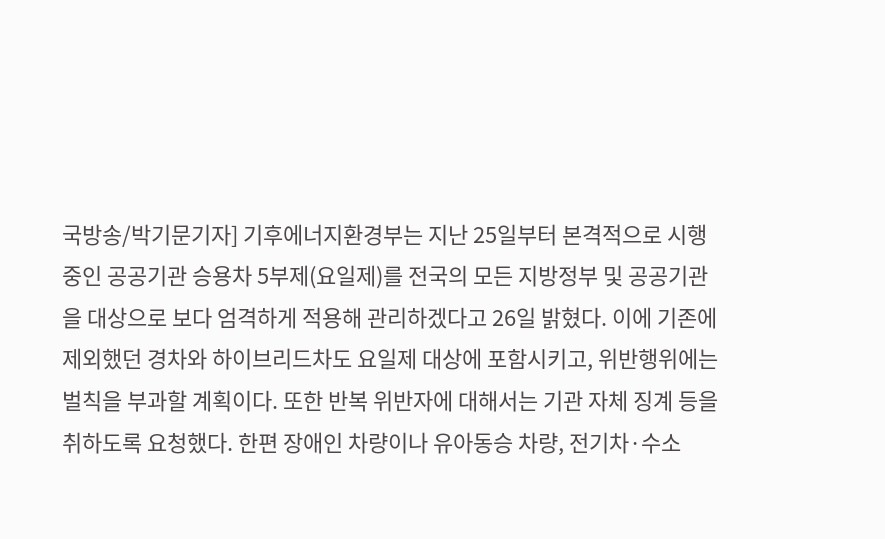국방송/박기문기자] 기후에너지환경부는 지난 25일부터 본격적으로 시행 중인 공공기관 승용차 5부제(요일제)를 전국의 모든 지방정부 및 공공기관을 대상으로 보다 엄격하게 적용해 관리하겠다고 26일 밝혔다. 이에 기존에 제외했던 경차와 하이브리드차도 요일제 대상에 포함시키고, 위반행위에는 벌칙을 부과할 계획이다. 또한 반복 위반자에 대해서는 기관 자체 징계 등을 취하도록 요청했다. 한편 장애인 차량이나 유아동승 차량, 전기차·수소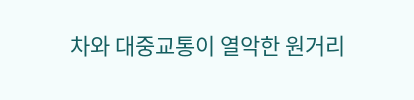차와 대중교통이 열악한 원거리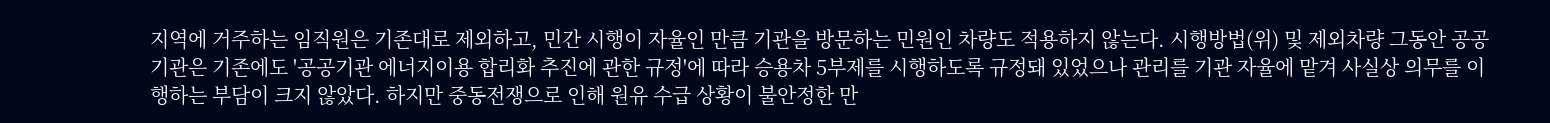지역에 거주하는 임직원은 기존대로 제외하고, 민간 시행이 자율인 만큼 기관을 방문하는 민원인 차량도 적용하지 않는다. 시행방법(위) 및 제외차량 그동안 공공기관은 기존에도 '공공기관 에너지이용 합리화 추진에 관한 규정'에 따라 승용차 5부제를 시행하도록 규정돼 있었으나 관리를 기관 자율에 맡겨 사실상 의무를 이행하는 부담이 크지 않았다. 하지만 중동전쟁으로 인해 원유 수급 상황이 불안정한 만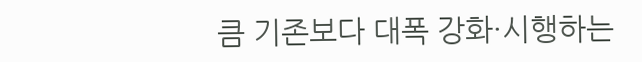큼 기존보다 대폭 강화·시행하는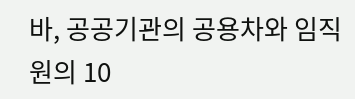바, 공공기관의 공용차와 임직원의 10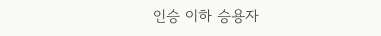인승 이하 승용자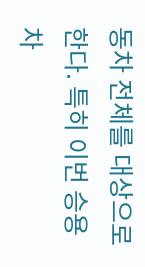동차 전체를 대상으로 한다. 특히 이번 승용차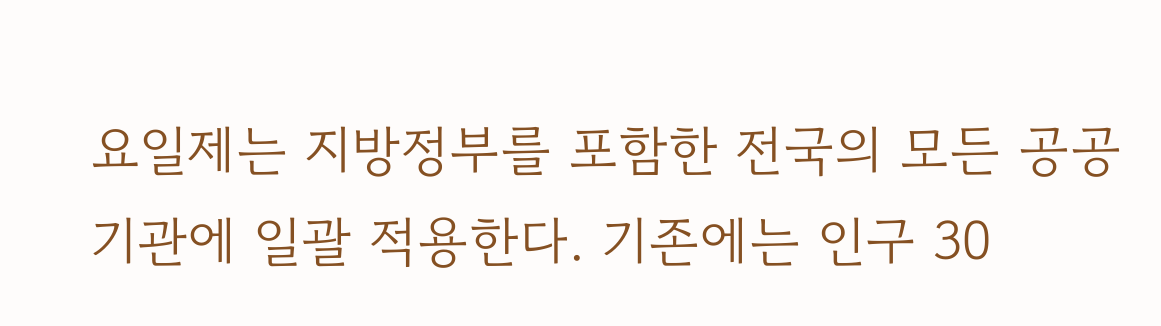요일제는 지방정부를 포함한 전국의 모든 공공기관에 일괄 적용한다. 기존에는 인구 30